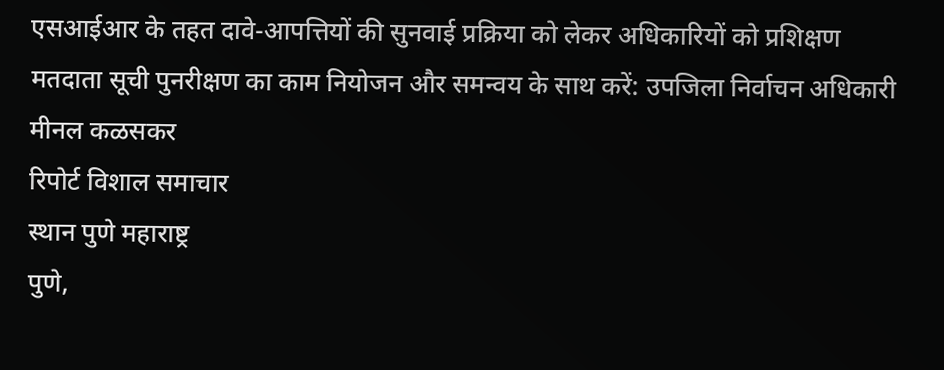एसआईआर के तहत दावे-आपत्तियों की सुनवाई प्रक्रिया को लेकर अधिकारियों को प्रशिक्षण
मतदाता सूची पुनरीक्षण का काम नियोजन और समन्वय के साथ करें: उपजिला निर्वाचन अधिकारी मीनल कळसकर
रिपोर्ट विशाल समाचार
स्थान पुणे महाराष्ट्र
पुणे,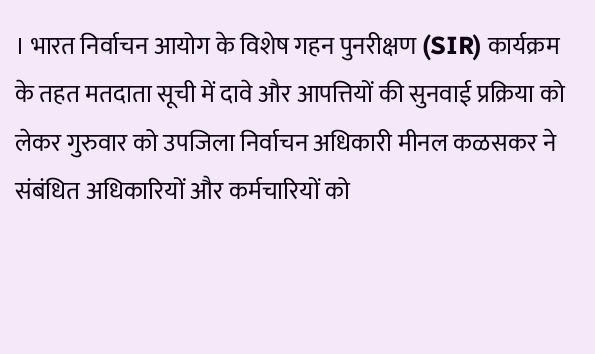। भारत निर्वाचन आयोग के विशेष गहन पुनरीक्षण (SIR) कार्यक्रम के तहत मतदाता सूची में दावे और आपत्तियों की सुनवाई प्रक्रिया को लेकर गुरुवार को उपजिला निर्वाचन अधिकारी मीनल कळसकर ने संबंधित अधिकारियों और कर्मचारियों को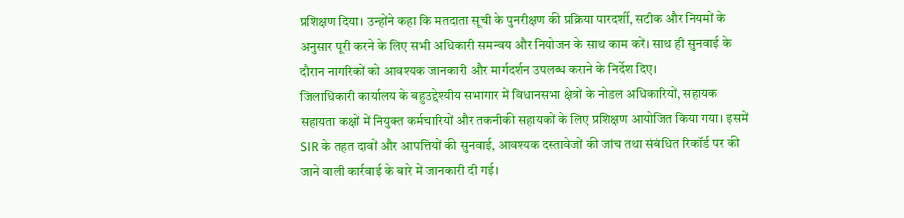प्रशिक्षण दिया। उन्होंने कहा कि मतदाता सूची के पुनरीक्षण की प्रक्रिया पारदर्शी, सटीक और नियमों के अनुसार पूरी करने के लिए सभी अधिकारी समन्वय और नियोजन के साथ काम करें। साथ ही सुनवाई के दौरान नागरिकों को आवश्यक जानकारी और मार्गदर्शन उपलब्ध कराने के निर्देश दिए।
जिलाधिकारी कार्यालय के बहुउद्देश्यीय सभागार में विधानसभा क्षेत्रों के नोडल अधिकारियों, सहायक सहायता कक्षों में नियुक्त कर्मचारियों और तकनीकी सहायकों के लिए प्रशिक्षण आयोजित किया गया। इसमें SIR के तहत दावों और आपत्तियों की सुनवाई, आवश्यक दस्तावेजों की जांच तथा संबंधित रिकॉर्ड पर की जाने वाली कार्रवाई के बारे में जानकारी दी गई।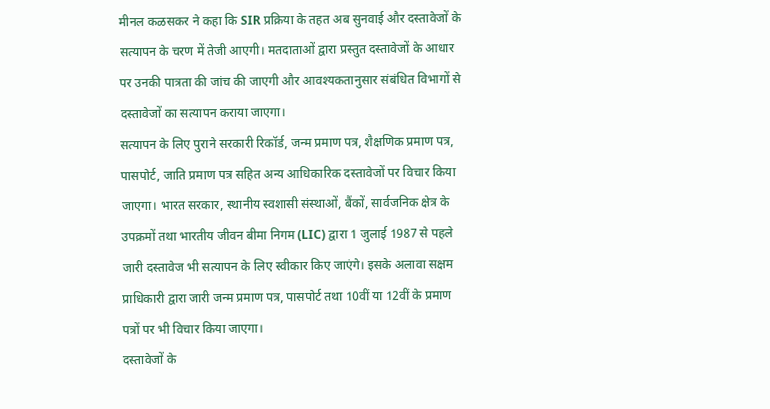मीनल कळसकर ने कहा कि SIR प्रक्रिया के तहत अब सुनवाई और दस्तावेजों के सत्यापन के चरण में तेजी आएगी। मतदाताओं द्वारा प्रस्तुत दस्तावेजों के आधार पर उनकी पात्रता की जांच की जाएगी और आवश्यकतानुसार संबंधित विभागों से दस्तावेजों का सत्यापन कराया जाएगा।
सत्यापन के लिए पुराने सरकारी रिकॉर्ड, जन्म प्रमाण पत्र, शैक्षणिक प्रमाण पत्र, पासपोर्ट, जाति प्रमाण पत्र सहित अन्य आधिकारिक दस्तावेजों पर विचार किया जाएगा। भारत सरकार, स्थानीय स्वशासी संस्थाओं, बैंकों, सार्वजनिक क्षेत्र के उपक्रमों तथा भारतीय जीवन बीमा निगम (LIC) द्वारा 1 जुलाई 1987 से पहले जारी दस्तावेज भी सत्यापन के लिए स्वीकार किए जाएंगे। इसके अलावा सक्षम प्राधिकारी द्वारा जारी जन्म प्रमाण पत्र, पासपोर्ट तथा 10वीं या 12वीं के प्रमाण पत्रों पर भी विचार किया जाएगा।
दस्तावेजों के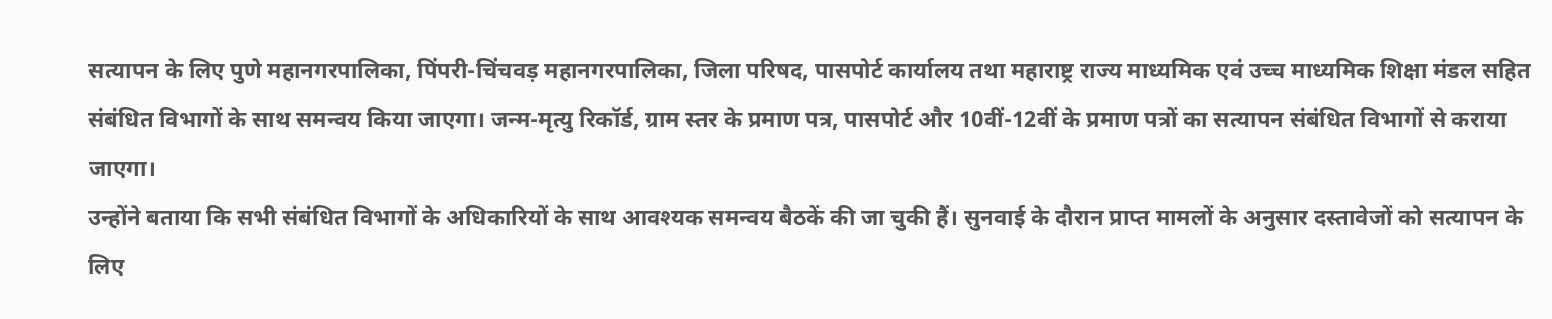सत्यापन के लिए पुणे महानगरपालिका, पिंपरी-चिंचवड़ महानगरपालिका, जिला परिषद, पासपोर्ट कार्यालय तथा महाराष्ट्र राज्य माध्यमिक एवं उच्च माध्यमिक शिक्षा मंडल सहित संबंधित विभागों के साथ समन्वय किया जाएगा। जन्म-मृत्यु रिकॉर्ड, ग्राम स्तर के प्रमाण पत्र, पासपोर्ट और 10वीं-12वीं के प्रमाण पत्रों का सत्यापन संबंधित विभागों से कराया जाएगा।
उन्होंने बताया कि सभी संबंधित विभागों के अधिकारियों के साथ आवश्यक समन्वय बैठकें की जा चुकी हैं। सुनवाई के दौरान प्राप्त मामलों के अनुसार दस्तावेजों को सत्यापन के लिए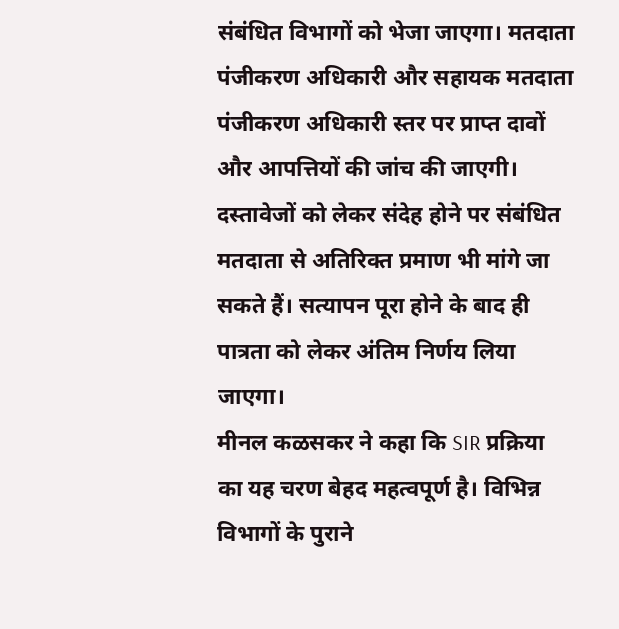संबंधित विभागों को भेजा जाएगा। मतदाता पंजीकरण अधिकारी और सहायक मतदाता पंजीकरण अधिकारी स्तर पर प्राप्त दावों और आपत्तियों की जांच की जाएगी। दस्तावेजों को लेकर संदेह होने पर संबंधित मतदाता से अतिरिक्त प्रमाण भी मांगे जा सकते हैं। सत्यापन पूरा होने के बाद ही पात्रता को लेकर अंतिम निर्णय लिया जाएगा।
मीनल कळसकर ने कहा कि SIR प्रक्रिया का यह चरण बेहद महत्वपूर्ण है। विभिन्न विभागों के पुराने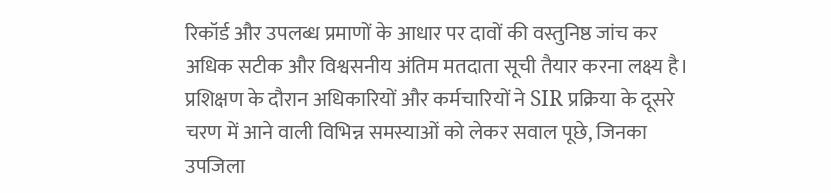रिकॉर्ड और उपलब्ध प्रमाणों के आधार पर दावों की वस्तुनिष्ठ जांच कर अधिक सटीक और विश्वसनीय अंतिम मतदाता सूची तैयार करना लक्ष्य है।
प्रशिक्षण के दौरान अधिकारियों और कर्मचारियों ने SIR प्रक्रिया के दूसरे चरण में आने वाली विभिन्न समस्याओं को लेकर सवाल पूछे, जिनका उपजिला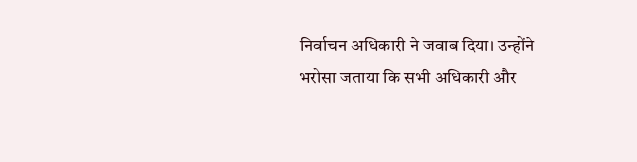निर्वाचन अधिकारी ने जवाब दिया। उन्होंने भरोसा जताया कि सभी अधिकारी और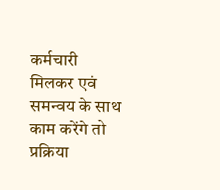कर्मचारी मिलकर एवं समन्वय के साथ काम करेंगे तो प्रक्रिया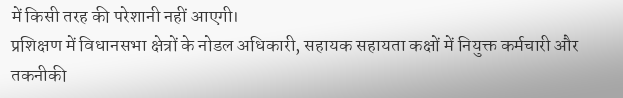में किसी तरह की परेशानी नहीं आएगी।
प्रशिक्षण में विधानसभा क्षेत्रों के नोडल अधिकारी, सहायक सहायता कक्षों में नियुक्त कर्मचारी और तकनीकी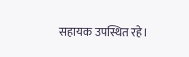सहायक उपस्थित रहे।